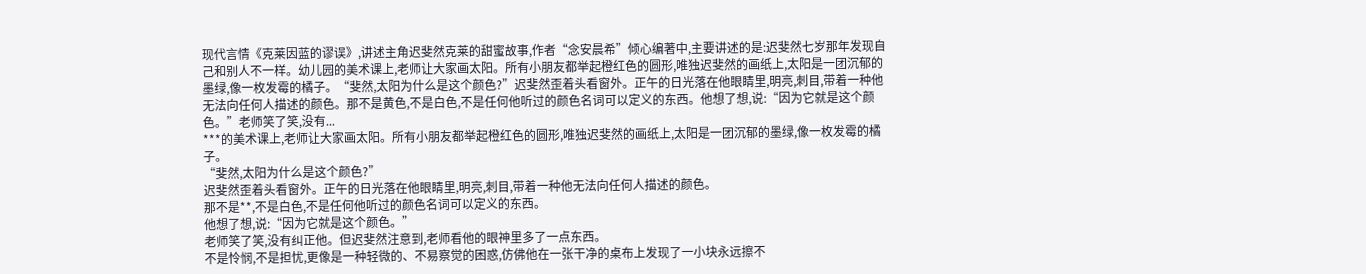现代言情《克莱因蓝的谬误》,讲述主角迟斐然克莱的甜蜜故事,作者“念安晨希”倾心编著中,主要讲述的是:迟斐然七岁那年发现自己和别人不一样。幼儿园的美术课上,老师让大家画太阳。所有小朋友都举起橙红色的圆形,唯独迟斐然的画纸上,太阳是一团沉郁的墨绿,像一枚发霉的橘子。“斐然,太阳为什么是这个颜色?”迟斐然歪着头看窗外。正午的日光落在他眼睛里,明亮,刺目,带着一种他无法向任何人描述的颜色。那不是黄色,不是白色,不是任何他听过的颜色名词可以定义的东西。他想了想,说:“因为它就是这个颜色。”老师笑了笑,没有...
***的美术课上,老师让大家画太阳。所有小朋友都举起橙红色的圆形,唯独迟斐然的画纸上,太阳是一团沉郁的墨绿,像一枚发霉的橘子。
“斐然,太阳为什么是这个颜色?”
迟斐然歪着头看窗外。正午的日光落在他眼睛里,明亮,刺目,带着一种他无法向任何人描述的颜色。
那不是**,不是白色,不是任何他听过的颜色名词可以定义的东西。
他想了想,说:“因为它就是这个颜色。”
老师笑了笑,没有纠正他。但迟斐然注意到,老师看他的眼神里多了一点东西。
不是怜悯,不是担忧,更像是一种轻微的、不易察觉的困惑,仿佛他在一张干净的桌布上发现了一小块永远擦不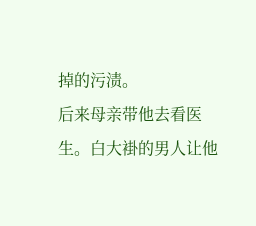掉的污渍。
后来母亲带他去看医生。白大褂的男人让他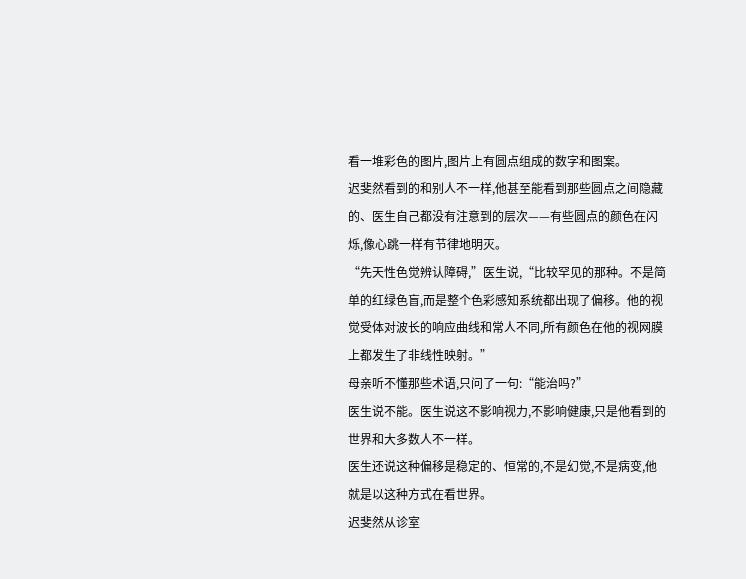看一堆彩色的图片,图片上有圆点组成的数字和图案。
迟斐然看到的和别人不一样,他甚至能看到那些圆点之间隐藏的、医生自己都没有注意到的层次——有些圆点的颜色在闪烁,像心跳一样有节律地明灭。
“先天性色觉辨认障碍,”医生说,“比较罕见的那种。不是简单的红绿色盲,而是整个色彩感知系统都出现了偏移。他的视觉受体对波长的响应曲线和常人不同,所有颜色在他的视网膜上都发生了非线性映射。”
母亲听不懂那些术语,只问了一句:“能治吗?”
医生说不能。医生说这不影响视力,不影响健康,只是他看到的世界和大多数人不一样。
医生还说这种偏移是稳定的、恒常的,不是幻觉,不是病变,他就是以这种方式在看世界。
迟斐然从诊室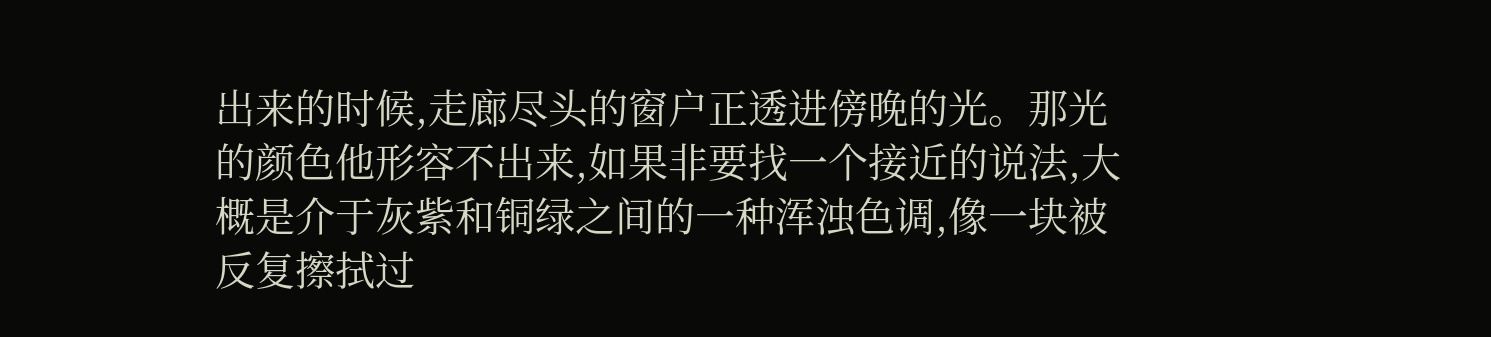出来的时候,走廊尽头的窗户正透进傍晚的光。那光的颜色他形容不出来,如果非要找一个接近的说法,大概是介于灰紫和铜绿之间的一种浑浊色调,像一块被反复擦拭过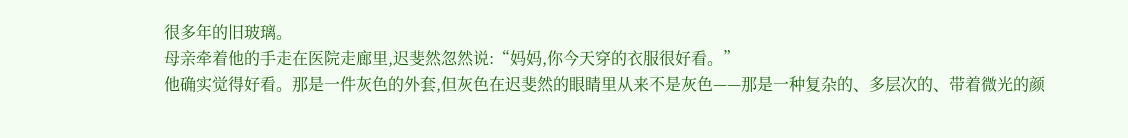很多年的旧玻璃。
母亲牵着他的手走在医院走廊里,迟斐然忽然说:“妈妈,你今天穿的衣服很好看。”
他确实觉得好看。那是一件灰色的外套,但灰色在迟斐然的眼睛里从来不是灰色——那是一种复杂的、多层次的、带着微光的颜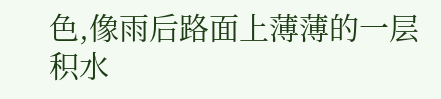色,像雨后路面上薄薄的一层积水